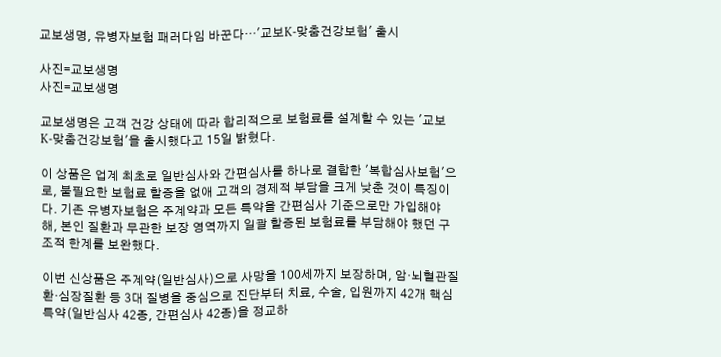교보생명, 유병자보험 패러다임 바꾼다…'교보K-맞춤건강보험' 출시

사진=교보생명
사진=교보생명

교보생명은 고객 건강 상태에 따라 합리적으로 보험료를 설계할 수 있는 '교보K-맞춤건강보험'을 출시했다고 15일 밝혔다.

이 상품은 업계 최초로 일반심사와 간편심사를 하나로 결합한 '복합심사보험'으로, 불필요한 보험료 할증을 없애 고객의 경제적 부담을 크게 낮춘 것이 특징이다. 기존 유병자보험은 주계약과 모든 특약을 간편심사 기준으로만 가입해야 해, 본인 질환과 무관한 보장 영역까지 일괄 할증된 보험료를 부담해야 했던 구조적 한계를 보완했다.

이번 신상품은 주계약(일반심사)으로 사망을 100세까지 보장하며, 암·뇌혈관질환·심장질환 등 3대 질병을 중심으로 진단부터 치료, 수술, 입원까지 42개 핵심 특약(일반심사 42종, 간편심사 42종)을 정교하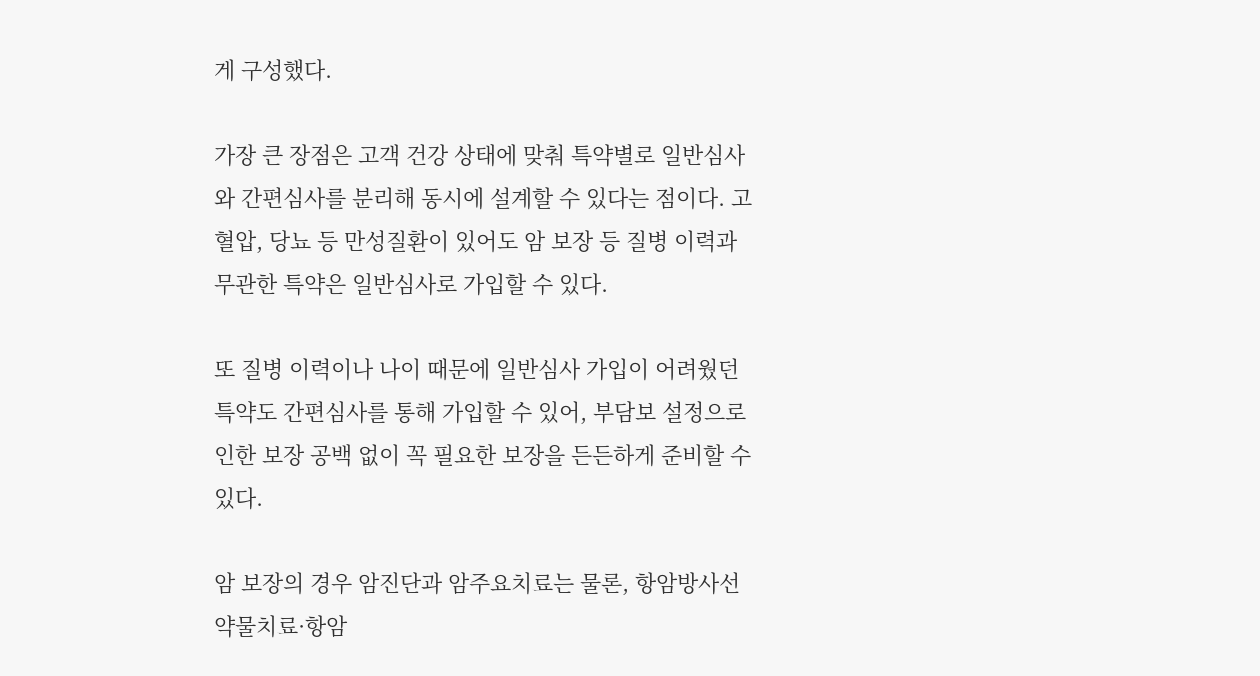게 구성했다.

가장 큰 장점은 고객 건강 상태에 맞춰 특약별로 일반심사와 간편심사를 분리해 동시에 설계할 수 있다는 점이다. 고혈압, 당뇨 등 만성질환이 있어도 암 보장 등 질병 이력과 무관한 특약은 일반심사로 가입할 수 있다.

또 질병 이력이나 나이 때문에 일반심사 가입이 어려웠던 특약도 간편심사를 통해 가입할 수 있어, 부담보 설정으로 인한 보장 공백 없이 꼭 필요한 보장을 든든하게 준비할 수 있다.

암 보장의 경우 암진단과 암주요치료는 물론, 항암방사선약물치료·항암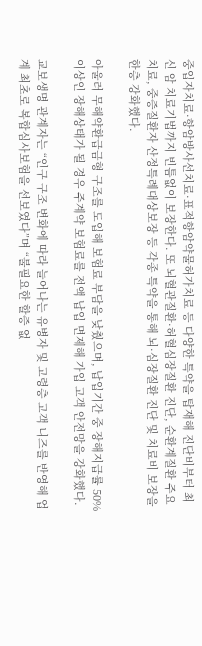중입자치료·항암방사선치료·표적항암약물허가치료 등 다양한 특약을 탑재해 진단비부터 최신 암 치료기법까지 빈틈없이 보장한다. 또 뇌혈관질환·허혈심장질환 진단, 순환계질환 주요치료, 중증질환자 산정특례대상보장 등 각종 특약을 통해 뇌·심장질환 진단 및 치료비 보장을 한층 강화했다.

아울러 무해약환급금형 구조를 도입해 보험료 부담을 낮췄으며, 납입기간 중 장해지급률 50% 이상인 장해상태가 될 경우 주계약 보험료를 전액 납입 면제해 가입 고객 안전망을 강화했다.

교보생명 관계자는 “인구 구조 변화에 따라 늘어나는 유병자 및 고령층 고객 니즈를 반영해 업계 최초로 복합심사보험을 선보였다”며 “불필요한 할증 없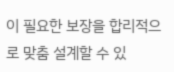이 필요한 보장을 합리적으로 맞춤 설계할 수 있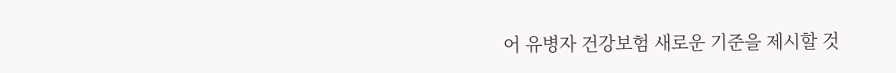어 유병자 건강보험 새로운 기준을 제시할 것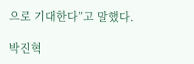으로 기대한다”고 말했다.

박진혁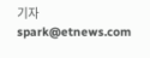기자 spark@etnews.com